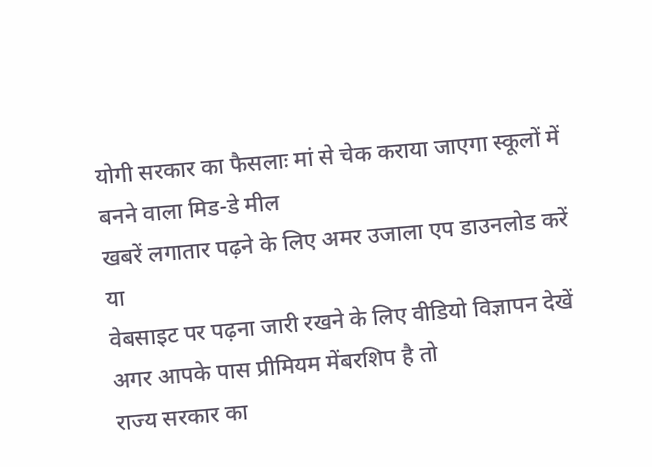योगी सरकार का फैसलाः मां से चेक कराया जाएगा स्कूलों में बनने वाला मिड-डे मील
खबरें लगातार पढ़ने के लिए अमर उजाला एप डाउनलोड करें
या
वेबसाइट पर पढ़ना जारी रखने के लिए वीडियो विज्ञापन देखें
अगर आपके पास प्रीमियम मेंबरशिप है तो
राज्य सरकार का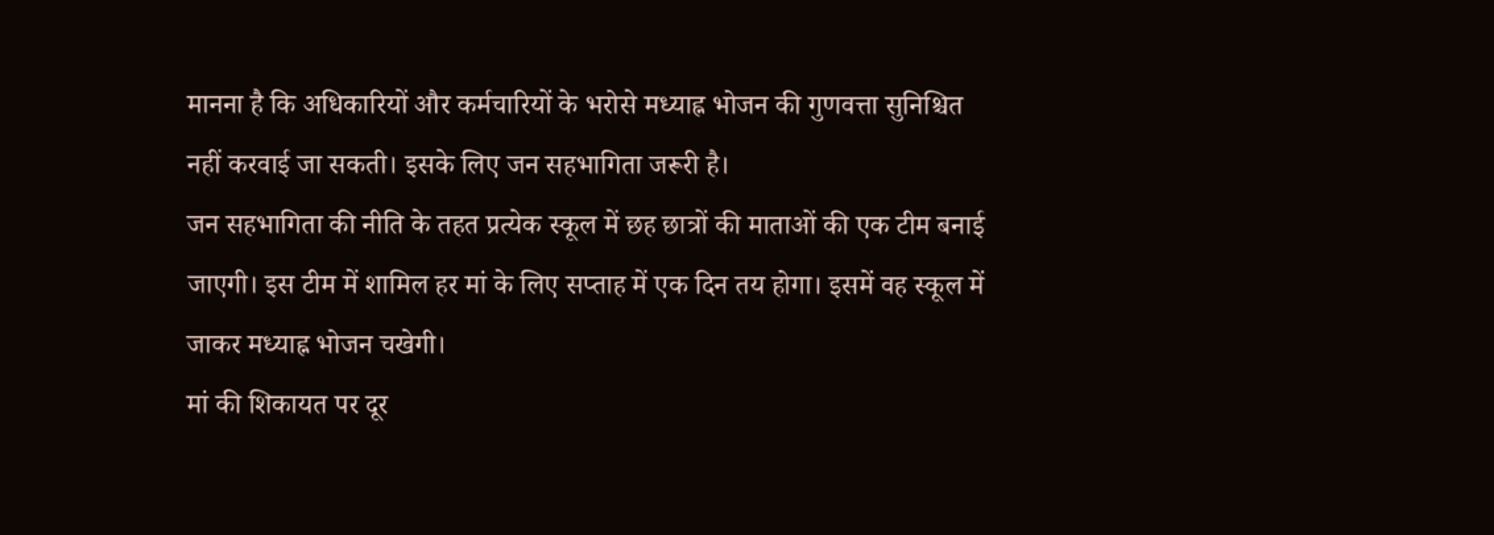मानना है कि अधिकारियों और कर्मचारियों के भरोसे मध्याह्न भोजन की गुणवत्ता सुनिश्चित नहीं करवाई जा सकती। इसके लिए जन सहभागिता जरूरी है।
जन सहभागिता की नीति के तहत प्रत्येक स्कूल में छह छात्रों की माताओं की एक टीम बनाई जाएगी। इस टीम में शामिल हर मां के लिए सप्ताह में एक दिन तय होगा। इसमें वह स्कूल में जाकर मध्याह्न भोजन चखेगी।
मां की शिकायत पर दूर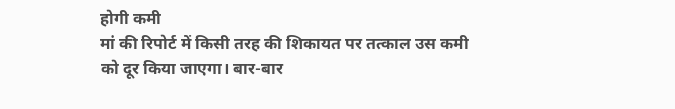होगी कमी
मां की रिपोर्ट में किसी तरह की शिकायत पर तत्काल उस कमी को दूर किया जाएगा। बार-बार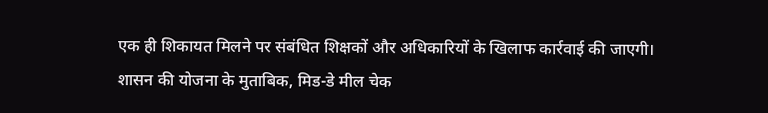एक ही शिकायत मिलने पर संबंधित शिक्षकों और अधिकारियों के खिलाफ कार्रवाई की जाएगी।
शासन की योजना के मुताबिक, मिड-डे मील चेक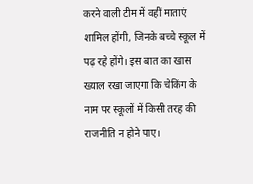करने वाली टीम में वहीं माताएं शामिल होंगी, जिनके बच्चे स्कूल में पढ़ रहे होंगे। इस बात का खास ख्याल रखा जाएगा कि चेकिंग के नाम पर स्कूलों में किसी तरह की राजनीति न होने पाए।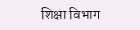शिक्षा विभाग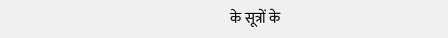के सूत्रों के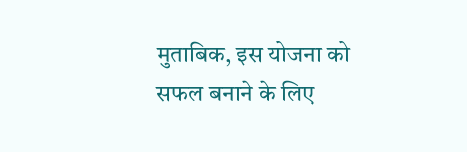मुताबिक, इस योजना को सफल बनाने के लिए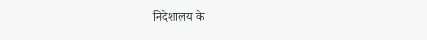निदेशालय के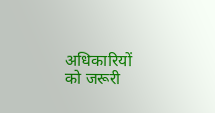अधिकारियों को जरूरी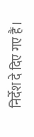निर्देश दे दिए गए हैं।